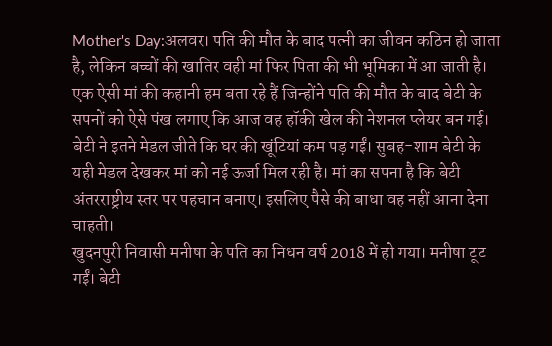Mother's Day:अलवर। पति की मौत के बाद पत्नी का जीवन कठिन हो जाता है, लेकिन बच्चों की खातिर वही मां फिर पिता की भी भूमिका में आ जाती है। एक ऐसी मां की कहानी हम बता रहे हैं जिन्होंने पति की मौत के बाद बेटी के सपनों को ऐसे पंख लगाए कि आज वह हॉकी खेल की नेशनल प्लेयर बन गई। बेटी ने इतने मेडल जीते कि घर की खूंटियां कम पड़ गईं। सुबह-शाम बेटी के यही मेडल देखकर मां को नई ऊर्जा मिल रही है। मां का सपना है कि बेटी अंतरराष्ट्रीय स्तर पर पहचान बनाए। इसलिए पैसे की बाधा वह नहीं आना देना चाहती।
खुदनपुरी निवासी मनीषा के पति का निधन वर्ष 2018 में हो गया। मनीषा टूट गईं। बेटी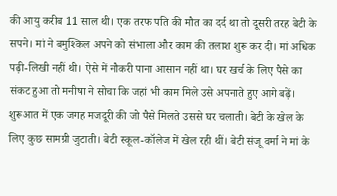की आयु करीब 11 साल थी। एक तरफ पति की मौत का दर्द था तो दूसरी तरह बेटी के सपने। मां ने बमुश्किल अपने को संभाला और काम की तलाश शुरू कर दी। मां अधिक पढ़ी-लिखी नहीं थी। ऐसे में नौकरी पाना आसान नहीं था। घर खर्च के लिए पैसे का संकट हुआ तो मनीषा ने सोचा कि जहां भी काम मिले उसे अपनाते हुए आगे बढ़ें। शुरूआत में एक जगह मजदूरी की जो पैसे मिलते उससे घर चलाती। बेटी के खेल के लिए कुछ सामग्री जुटाती। बेटी स्कूल-कॉलेज में खेल रही थीं। बेटी संजू वर्मा ने मां के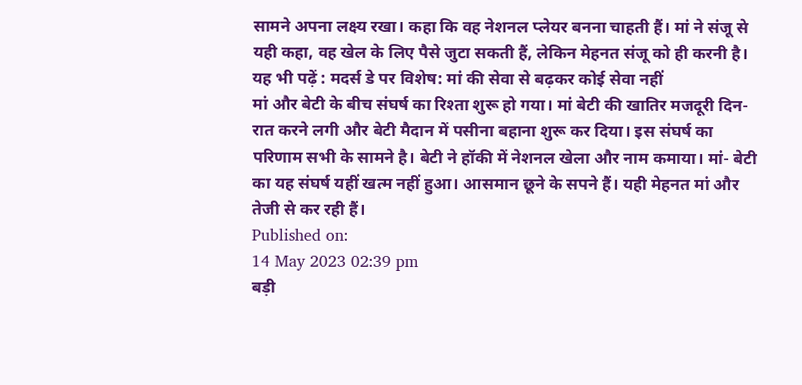सामने अपना लक्ष्य रखा। कहा कि वह नेशनल प्लेयर बनना चाहती हैं। मां ने संजू से यही कहा, वह खेल के लिए पैसे जुटा सकती हैं, लेकिन मेहनत संजू को ही करनी है।
यह भी पढ़ें : मदर्स डे पर विशेष: मां की सेवा से बढ़कर कोई सेवा नहीं
मां और बेटी के बीच संघर्ष का रिश्ता शुरू हो गया। मां बेटी की खातिर मजदूरी दिन-रात करने लगी और बेटी मैदान में पसीना बहाना शुरू कर दिया। इस संघर्ष का परिणाम सभी के सामने है। बेटी ने हॉकी में नेशनल खेला और नाम कमाया। मां- बेटी का यह संघर्ष यहीं खत्म नहीं हुआ। आसमान छूने के सपने हैं। यही मेहनत मां और तेजी से कर रही हैं।
Published on:
14 May 2023 02:39 pm
बड़ी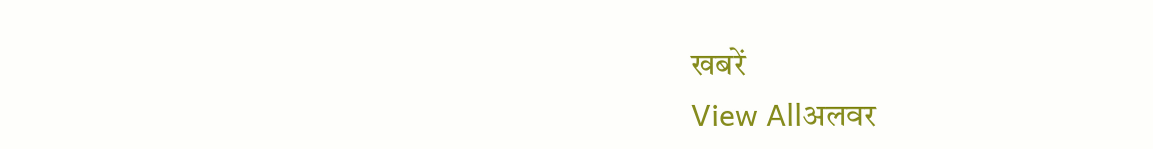खबरें
View Allअलवर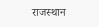राजस्थान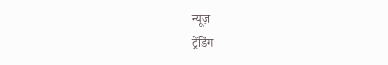न्यूज़
ट्रेंडिंग